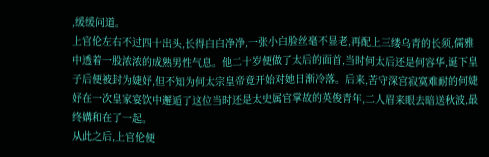,缓缓问道。
上官伦左右不过四十出头,长得白白净净,一张小白脸丝毫不显老,再配上三缕乌青的长须,儒雅中透着一股浓浓的成熟男性气息。他二十岁便做了太后的面首,当时何太后还是何容华,诞下皇子后便被封为婕妤,但不知为何太宗皇帝竟开始对她日渐冷落。后来,苦守深宫寂寞难耐的何婕妤在一次皇家宴饮中邂逅了这位当时还是太史属官掌故的英俊青年,二人眉来眼去暗送秋波,最终媾和在了一起。
从此之后,上官伦便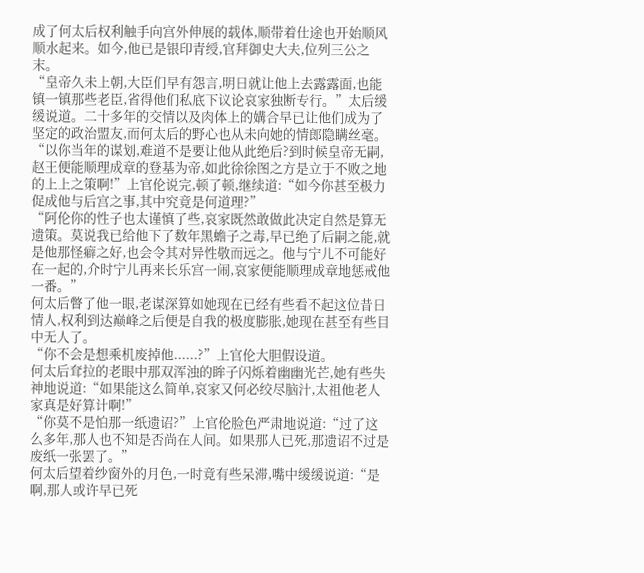成了何太后权利触手向宫外伸展的载体,顺带着仕途也开始顺风顺水起来。如今,他已是银印青绶,官拜御史大夫,位列三公之末。
“皇帝久未上朝,大臣们早有怨言,明日就让他上去露露面,也能镇一镇那些老臣,省得他们私底下议论哀家独断专行。”太后缓缓说道。二十多年的交情以及肉体上的媾合早已让他们成为了坚定的政治盟友,而何太后的野心也从未向她的情郎隐瞒丝毫。
“以你当年的谋划,难道不是要让他从此绝后?到时候皇帝无嗣,赵王便能顺理成章的登基为帝,如此徐徐图之方是立于不败之地的上上之策啊!”上官伦说完,顿了顿,继续道:“如今你甚至极力促成他与后宫之事,其中究竟是何道理?”
“阿伦你的性子也太谨慎了些,哀家既然敢做此决定自然是算无遗策。莫说我已给他下了数年黑蟾子之毒,早已绝了后嗣之能,就是他那怪癖之好,也会令其对异性敬而远之。他与宁儿不可能好在一起的,介时宁儿再来长乐宫一闹,哀家便能顺理成章地惩戒他一番。”
何太后瞥了他一眼,老谋深算如她现在已经有些看不起这位昔日情人,权利到达巅峰之后便是自我的极度膨胀,她现在甚至有些目中无人了。
“你不会是想乘机废掉他......?”上官伦大胆假设道。
何太后耷拉的老眼中那双浑浊的眸子闪烁着幽幽光芒,她有些失神地说道:“如果能这么简单,哀家又何必绞尽脑汁,太祖他老人家真是好算计啊!”
“你莫不是怕那一纸遗诏?”上官伦脸色严肃地说道:“过了这么多年,那人也不知是否尚在人间。如果那人已死,那遗诏不过是废纸一张罢了。”
何太后望着纱窗外的月色,一时竟有些呆滞,嘴中缓缓说道:“是啊,那人或许早已死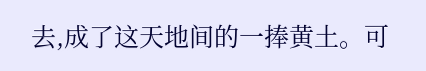去,成了这天地间的一捧黄土。可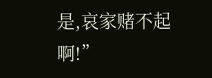是,哀家赌不起啊!”